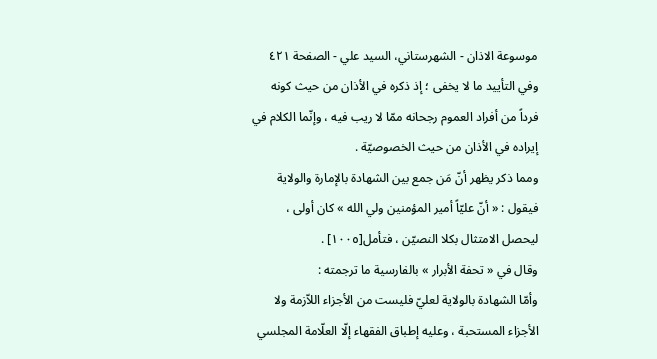موسوعة الاذان - الشهرستاني، السيد علي - الصفحة ٤٢١
وفي التأييد ما لا يخفى ؛ إذ ذكره في الأذان من حيث كونه فرداً من أفراد العموم رجحانه ممّا لا ريب فيه ، وإنّما الكلام في إيراده في الأذان من حيث الخصوصيّة .
ومما ذكر يظهر أنّ مَن جمع بين الشهادة بالإمارة والولاية فيقول : « أنّ عليّاً أمير المؤمنين ولي الله » كان أولى ، ليحصل الامتثال بكلا النصيّن ، فتأمل[١٠٠٥] .
وقال في « تحفة الأبرار » بالفارسية ما ترجمته :
وأمّا الشهادة بالولاية لعليّ فليست من الأجزاء اللاّزمة ولا الأجزاء المستحبة ، وعليه إطباق الفقهاء إلّا العلّامة المجلسي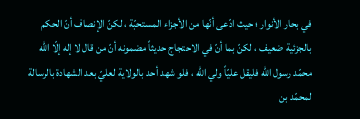في بحار الأنوار ؛ حيث ادّعى أنّها من الأجزاء المستحبّة ، لكنّ الإنصاف أنّ الحكم بالجزئية ضعيف ، لكنّ بما أنّ في الاحتجاج حديثاً مضمونه أنّ من قال لا إله إلّا الله محمّد رسول الله فليقل عليّاً ولي الله ، فلو شهد أحد بالولاية لعليّ بعد الشهادة بالرسالة لمحمّد بن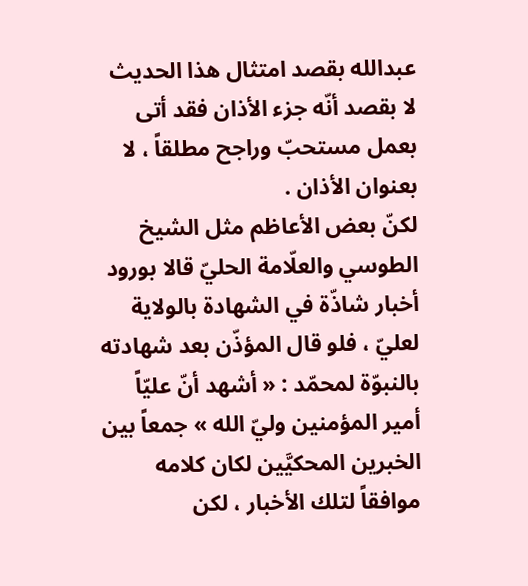عبدالله بقصد امتثال هذا الحديث لا بقصد أنّه جزء الأذان فقد أتى بعمل مستحبّ وراجح مطلقاً ، لا بعنوان الأذان .
لكنّ بعض الأعاظم مثل الشيخ الطوسي والعلّامة الحليّ قالا بورود أخبار شاذّة في الشهادة بالولاية لعليّ ، فلو قال المؤذّن بعد شهادته بالنبوّة لمحمّد : « أشهد أنّ عليّاً أمير المؤمنين وليّ الله » جمعاً بين الخبرين المحكيَّين لكان كلامه موافقاً لتلك الأخبار ، لكن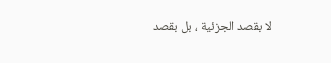لا بقصد الجزئية ، بل بقصد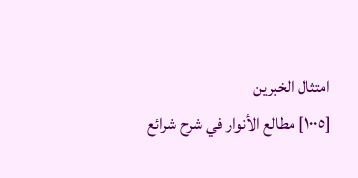امتثال الخبرين
[١٠٠٥] مطالع الأنوار في شرح شرائع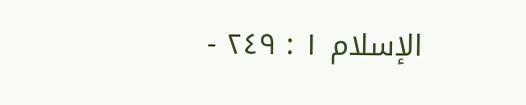الإسلام ١ : ٢٤٩ -